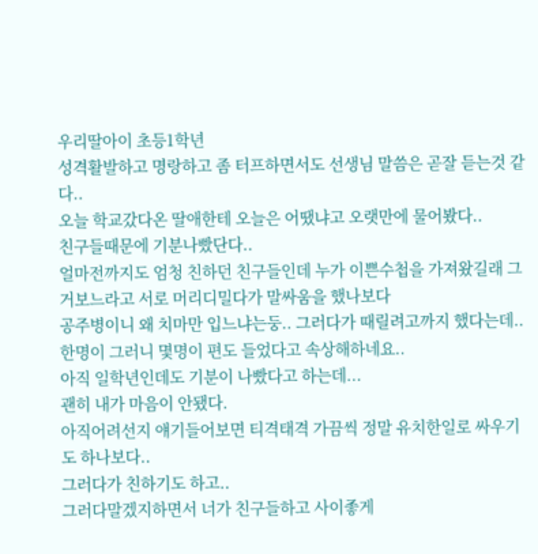우리딸아이 초등1학년
성격활발하고 명랑하고 좀 터프하면서도 선생님 말씀은 곧잘 듣는것 같다..
오늘 학교갔다온 딸애한테 오늘은 어땠냐고 오랫만에 물어봤다..
친구들때문에 기분나빴단다..
얼마전까지도 엄청 친하던 친구들인데 누가 이쁜수첩을 가져왔길래 그거보느라고 서로 머리디밀다가 말싸움을 했나보다
공주병이니 왜 치마만 입느냐는둥.. 그러다가 때릴려고까지 했다는데.. 한명이 그러니 몇명이 편도 들었다고 속상해하네요..
아직 일학년인데도 기분이 나빴다고 하는데...
괜히 내가 마음이 안됐다.
아직어려선지 얘기들어보면 티격태격 가끔씩 정말 유치한일로 싸우기도 하나보다..
그러다가 친하기도 하고..
그러다말겠지하면서 너가 친구들하고 사이좋게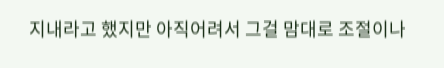지내라고 했지만 아직어려서 그걸 맘대로 조절이나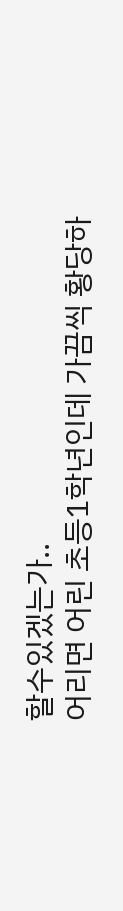할수있겠는가..
어리면 어린 초등1학년인데 가끔씩 황당하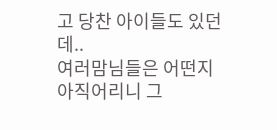고 당찬 아이들도 있던데..
여러맘님들은 어떤지
아직어리니 그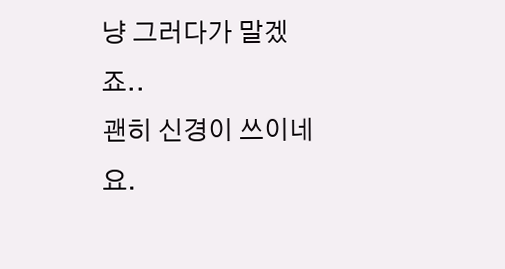냥 그러다가 말겠죠..
괜히 신경이 쓰이네요.